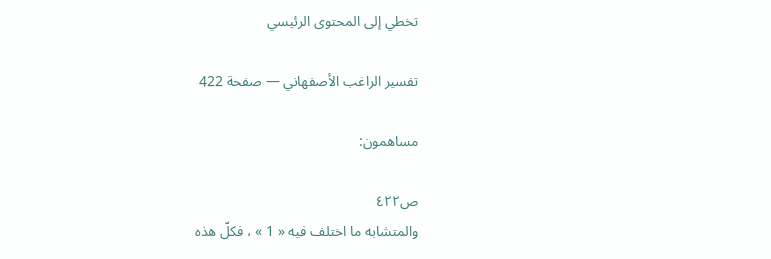تخطي إلى المحتوى الرئيسي

تفسير الراغب الأصفهاني — صفحة 422

مساهمون:

ص٤٢٢
والمتشابه ما اختلف فيه « 1 » ، فكلّ هذه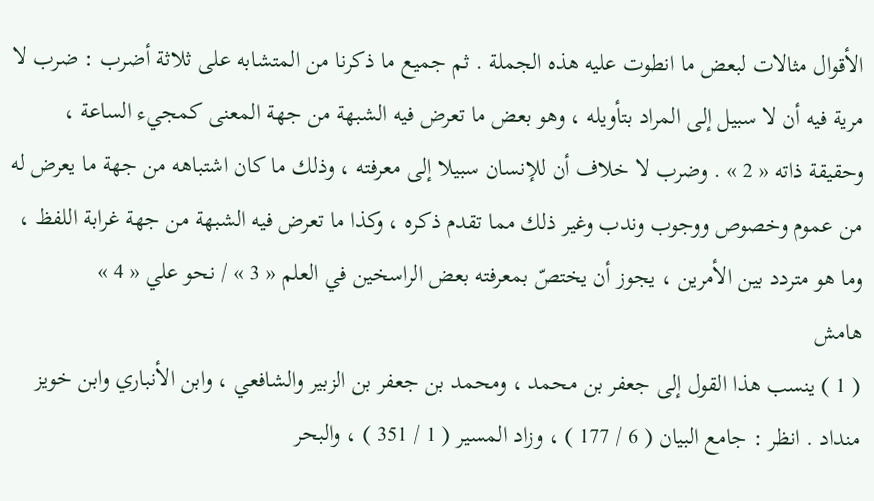الأقوال مثالات لبعض ما انطوت عليه هذه الجملة . ثم جميع ما ذكرنا من المتشابه على ثلاثة أضرب : ضرب لا مرية فيه أن لا سبيل إلى المراد بتأويله ، وهو بعض ما تعرض فيه الشبهة من جهة المعنى كمجيء الساعة ، وحقيقة ذاته « 2 » . وضرب لا خلاف أن للإنسان سبيلا إلى معرفته ، وذلك ما كان اشتباهه من جهة ما يعرض له من عموم وخصوص ووجوب وندب وغير ذلك مما تقدم ذكره ، وكذا ما تعرض فيه الشبهة من جهة غرابة اللفظ ، وما هو متردد بين الأمرين ، يجوز أن يختصّ بمعرفته بعض الراسخين في العلم « 3 » / نحو علي « 4 »
هامش
( 1 ) ينسب هذا القول إلى جعفر بن محمد ، ومحمد بن جعفر بن الزبير والشافعي ، وابن الأنباري وابن خويز منداد . انظر : جامع البيان ( 6 / 177 ) ، وزاد المسير ( 1 / 351 ) ، والبحر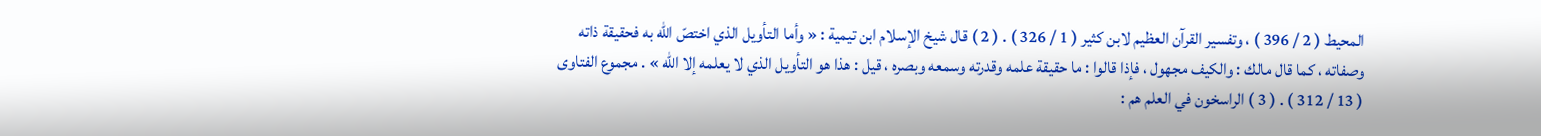المحيط ( 2 / 396 ) ، وتفسير القرآن العظيم لابن كثير ( 1 / 326 ) . ( 2 ) قال شيخ الإسلام ابن تيمية : « وأما التأويل الذي اختصّ اللّه به فحقيقة ذاته وصفاته ، كما قال مالك : والكيف مجهول ، فإذا قالوا : ما حقيقة علمه وقدرته وسمعه وبصره ، قيل : هذا هو التأويل الذي لا يعلمه إلا اللّه » . مجموع الفتاوى ( 13 / 312 ) . ( 3 ) الراسخون في العلم هم :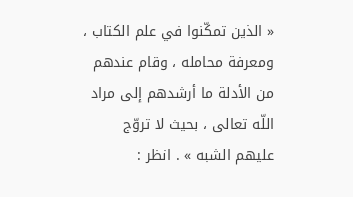« الذين تمكّنوا في علم الكتاب ، ومعرفة محامله ، وقام عندهم من الأدلة ما أرشدهم إلى مراد اللّه تعالى ، بحيث لا تروّج عليهم الشبه » . انظر :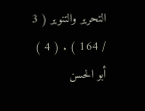التحرير والتنوير ( 3 / 164 ) . ( 4 ) أبو الحسن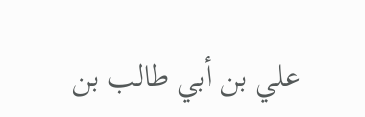علي بن أبي طالب بن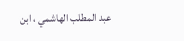عبد المطلب الهاشمي ، ابن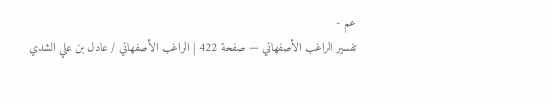عم -
تفسير الراغب الأصفهاني — صفحة 422 | الراغب الأصفهاني / عادل بن علي الشدي